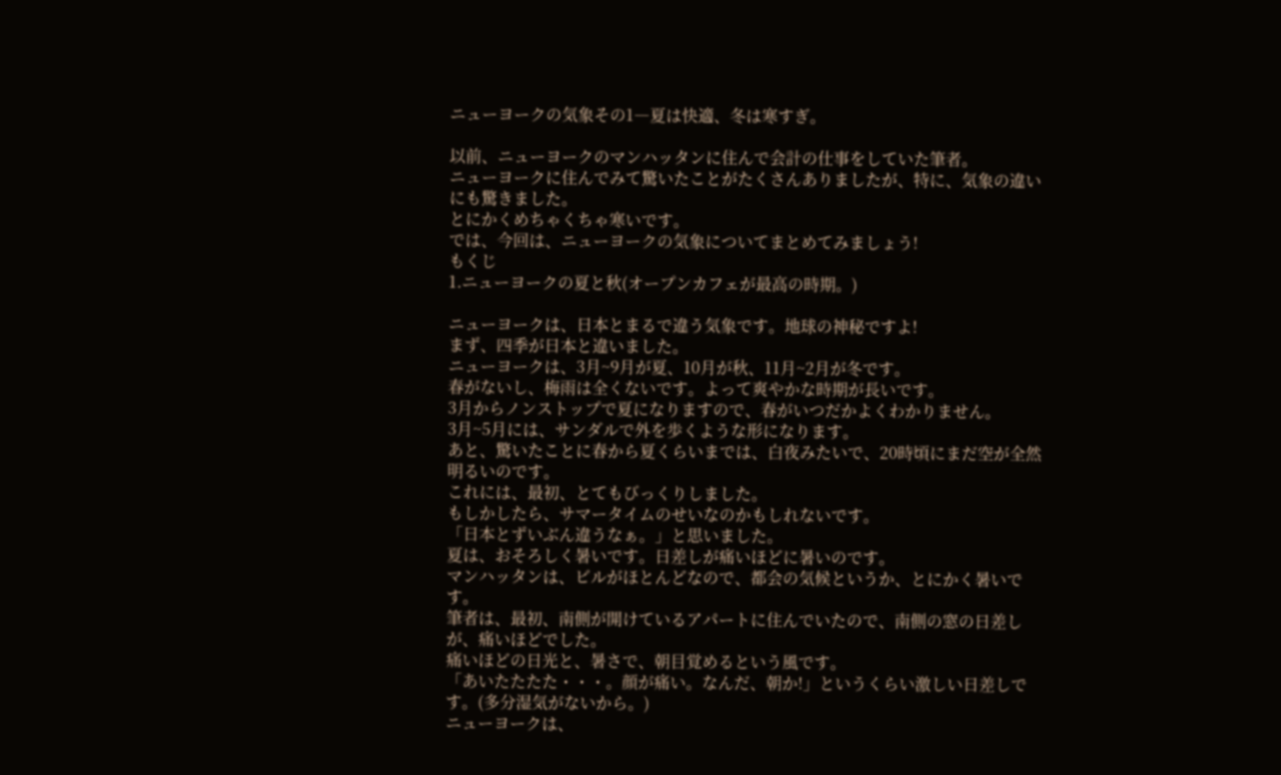ニューヨークの気象その1―夏は快適、冬は寒すぎ。

以前、ニューヨークのマンハッタンに住んで会計の仕事をしていた筆者。
ニューヨークに住んでみて驚いたことがたくさんありましたが、特に、気象の違いにも驚きました。
とにかくめちゃくちゃ寒いです。
では、今回は、ニューヨークの気象についてまとめてみましょう!
もくじ
1.ニューヨークの夏と秋(オープンカフェが最高の時期。)

ニューヨークは、日本とまるで違う気象です。地球の神秘ですよ!
まず、四季が日本と違いました。
ニューヨークは、3月~9月が夏、10月が秋、11月~2月が冬です。
春がないし、梅雨は全くないです。よって爽やかな時期が長いです。
3月からノンストップで夏になりますので、春がいつだかよくわかりません。
3月~5月には、サンダルで外を歩くような形になります。
あと、驚いたことに春から夏くらいまでは、白夜みたいで、20時頃にまだ空が全然明るいのです。
これには、最初、とてもびっくりしました。
もしかしたら、サマータイムのせいなのかもしれないです。
「日本とずいぶん違うなぁ。」と思いました。
夏は、おそろしく暑いです。日差しが痛いほどに暑いのです。
マンハッタンは、ビルがほとんどなので、都会の気候というか、とにかく暑いです。
筆者は、最初、南側が開けているアパートに住んでいたので、南側の窓の日差しが、痛いほどでした。
痛いほどの日光と、暑さで、朝目覚めるという風です。
「あいたたたた・・・。顔が痛い。なんだ、朝か!」というくらい激しい日差しです。(多分湿気がないから。)
ニューヨークは、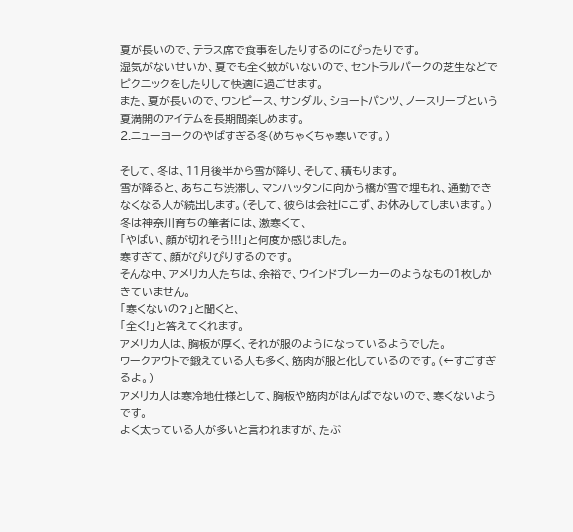夏が長いので、テラス席で食事をしたりするのにぴったりです。
湿気がないせいか、夏でも全く蚊がいないので、セントラルパークの芝生などでピクニックをしたりして快適に過ごせます。
また、夏が長いので、ワンピース、サンダル、ショートパンツ、ノースリーブという夏満開のアイテムを長期間楽しめます。
2.ニューヨークのやばすぎる冬(めちゃくちゃ寒いです。)

そして、冬は、11月後半から雪が降り、そして、積もります。
雪が降ると、あちこち渋滞し、マンハッタンに向かう橋が雪で埋もれ、通勤できなくなる人が続出します。(そして、彼らは会社にこず、お休みしてしまいます。)
冬は神奈川育ちの筆者には、激寒くて、
「やばい、顔が切れそう!!!」と何度か感じました。
寒すぎて、顔がぴりぴりするのです。
そんな中、アメリカ人たちは、余裕で、ウインドブレーカーのようなもの1枚しかきていません。
「寒くないの?」と聞くと、
「全く!」と答えてくれます。
アメリカ人は、胸板が厚く、それが服のようになっているようでした。
ワークアウトで鍛えている人も多く、筋肉が服と化しているのです。(←すごすぎるよ。)
アメリカ人は寒冷地仕様として、胸板や筋肉がはんぱでないので、寒くないようです。
よく太っている人が多いと言われますが、たぶ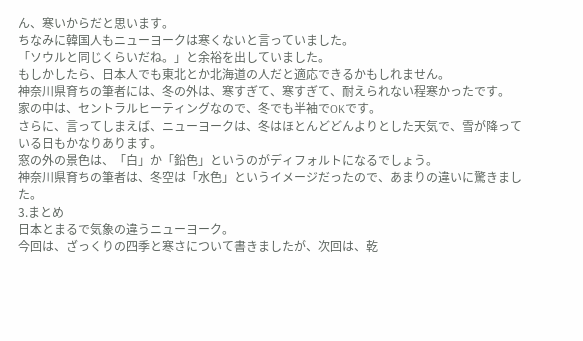ん、寒いからだと思います。
ちなみに韓国人もニューヨークは寒くないと言っていました。
「ソウルと同じくらいだね。」と余裕を出していました。
もしかしたら、日本人でも東北とか北海道の人だと適応できるかもしれません。
神奈川県育ちの筆者には、冬の外は、寒すぎて、寒すぎて、耐えられない程寒かったです。
家の中は、セントラルヒーティングなので、冬でも半袖でOKです。
さらに、言ってしまえば、ニューヨークは、冬はほとんどどんよりとした天気で、雪が降っている日もかなりあります。
窓の外の景色は、「白」か「鉛色」というのがディフォルトになるでしょう。
神奈川県育ちの筆者は、冬空は「水色」というイメージだったので、あまりの違いに驚きました。
3.まとめ
日本とまるで気象の違うニューヨーク。
今回は、ざっくりの四季と寒さについて書きましたが、次回は、乾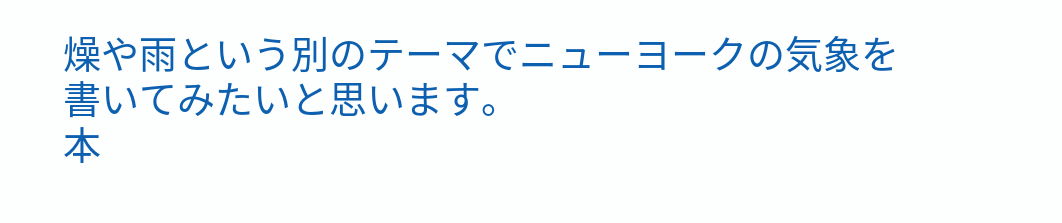燥や雨という別のテーマでニューヨークの気象を書いてみたいと思います。
本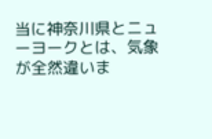当に神奈川県とニューヨークとは、気象が全然違いま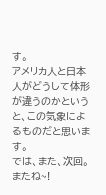す。
アメリカ人と日本人がどうして体形が違うのかというと、この気象によるものだと思います。
では、また、次回。またね~!